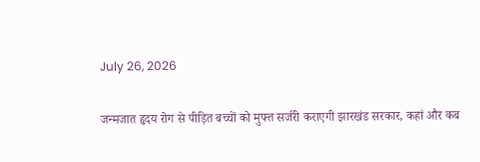July 26, 2026

जन्मजात हृदय रोग से पीड़ित बच्चों को मुफ्त सर्जरी कराएगी झारखंड सरकार, कहां और कब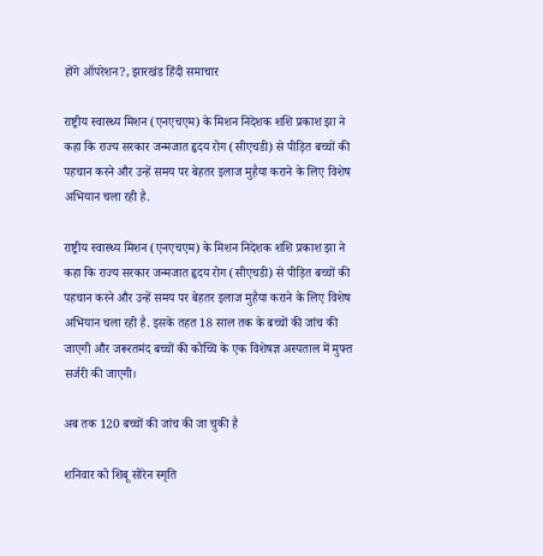होंगे ऑपरेशन?, झारखंड हिंदी समाचार

राष्ट्रीय स्वास्थ्य मिशन (एनएचएम) के मिशन निदेशक शशि प्रकाश झा ने कहा कि राज्य सरकार जन्मजात हृदय रोग (सीएचडी) से पीड़ित बच्चों की पहचान करने और उन्हें समय पर बेहतर इलाज मुहैया कराने के लिए विशेष अभियान चला रही है.

राष्ट्रीय स्वास्थ्य मिशन (एनएचएम) के मिशन निदेशक शशि प्रकाश झा ने कहा कि राज्य सरकार जन्मजात हृदय रोग (सीएचडी) से पीड़ित बच्चों की पहचान करने और उन्हें समय पर बेहतर इलाज मुहैया कराने के लिए विशेष अभियान चला रही है. इसके तहत 18 साल तक के बच्चों की जांच की जाएगी और जरूरतमंद बच्चों की कोच्चि के एक विशेषज्ञ अस्पताल में मुफ्त सर्जरी की जाएगी।

अब तक 120 बच्चों की जांच की जा चुकी है

शनिवार को शिबू सोरेन स्मृति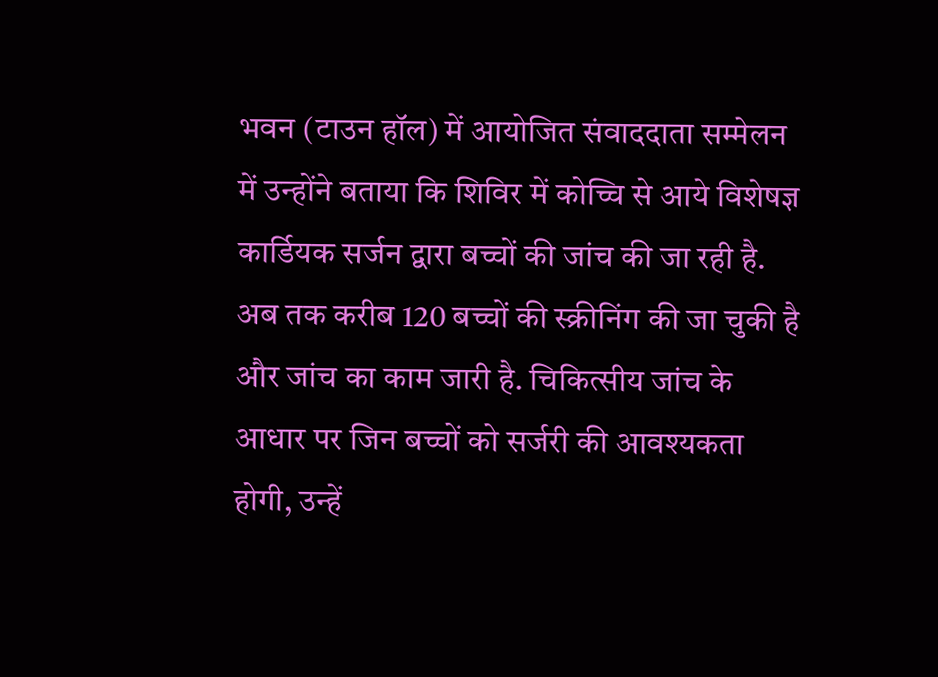भवन (टाउन हॉल) में आयोजित संवाददाता सम्मेलन में उन्होंने बताया कि शिविर में कोच्चि से आये विशेषज्ञ कार्डियक सर्जन द्वारा बच्चों की जांच की जा रही है. अब तक करीब 120 बच्चों की स्क्रीनिंग की जा चुकी है और जांच का काम जारी है. चिकित्सीय जांच के आधार पर जिन बच्चों को सर्जरी की आवश्यकता होगी, उन्हें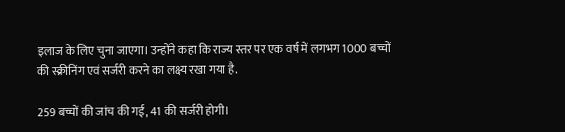इलाज के लिए चुना जाएगा। उन्होंने कहा कि राज्य स्तर पर एक वर्ष में लगभग 1000 बच्चों की स्क्रीनिंग एवं सर्जरी करने का लक्ष्य रखा गया है.

259 बच्चों की जांच की गई, 41 की सर्जरी होगी।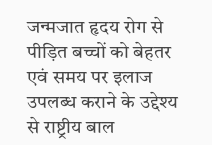जन्मजात हृदय रोग से पीड़ित बच्चों को बेहतर एवं समय पर इलाज उपलब्ध कराने के उद्देश्य से राष्ट्रीय बाल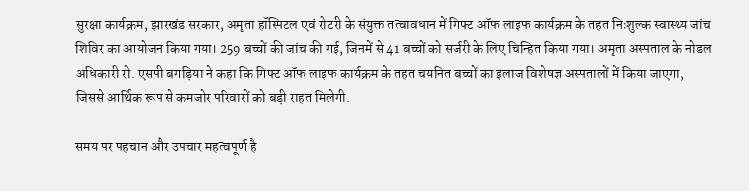सुरक्षा कार्यक्रम, झारखंड सरकार, अमृता हॉस्पिटल एवं रोटरी के संयुक्त तत्वावधान में गिफ्ट ऑफ लाइफ कार्यक्रम के तहत निःशुल्क स्वास्थ्य जांच शिविर का आयोजन किया गया। 259 बच्चों की जांच की गई, जिनमें से 41 बच्चों को सर्जरी के लिए चिन्हित किया गया। अमृता अस्पताल के नोडल अधिकारी रो. एसपी बगड़िया ने कहा कि गिफ्ट ऑफ लाइफ कार्यक्रम के तहत चयनित बच्चों का इलाज विशेषज्ञ अस्पतालों में किया जाएगा, जिससे आर्थिक रूप से कमजोर परिवारों को बड़ी राहत मिलेगी.

समय पर पहचान और उपचार महत्वपूर्ण है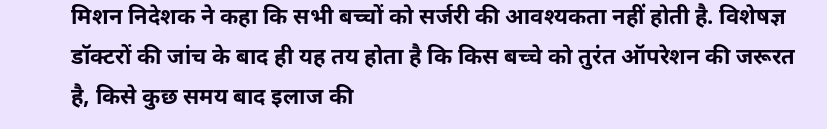मिशन निदेशक ने कहा कि सभी बच्चों को सर्जरी की आवश्यकता नहीं होती है. विशेषज्ञ डॉक्टरों की जांच के बाद ही यह तय होता है कि किस बच्चे को तुरंत ऑपरेशन की जरूरत है, किसे कुछ समय बाद इलाज की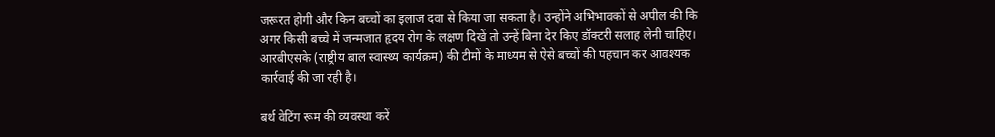जरूरत होगी और किन बच्चों का इलाज दवा से किया जा सकता है। उन्होंने अभिभावकों से अपील की कि अगर किसी बच्चे में जन्मजात हृदय रोग के लक्षण दिखें तो उन्हें बिना देर किए डॉक्टरी सलाह लेनी चाहिए। आरबीएसके (राष्ट्रीय बाल स्वास्थ्य कार्यक्रम) की टीमों के माध्यम से ऐसे बच्चों की पहचान कर आवश्यक कार्रवाई की जा रही है।

बर्थ वेटिंग रूम की व्यवस्था करें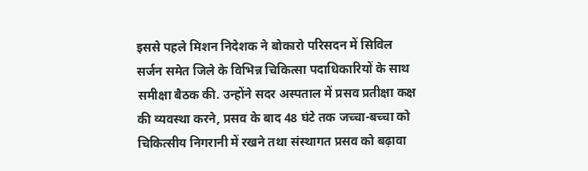इससे पहले मिशन निदेशक ने बोकारो परिसदन में सिविल सर्जन समेत जिले के विभिन्न चिकित्सा पदाधिकारियों के साथ समीक्षा बैठक की. उन्होंने सदर अस्पताल में प्रसव प्रतीक्षा कक्ष की व्यवस्था करने, प्रसव के बाद 48 घंटे तक जच्चा-बच्चा को चिकित्सीय निगरानी में रखने तथा संस्थागत प्रसव को बढ़ावा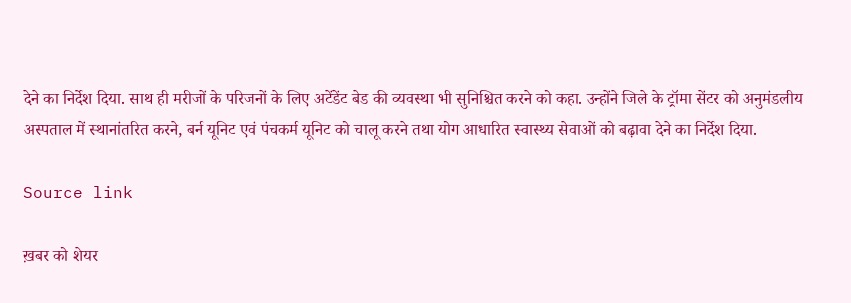देने का निर्देश दिया. साथ ही मरीजों के परिजनों के लिए अटेंडेंट बेड की व्यवस्था भी सुनिश्चित करने को कहा. उन्होंने जिले के ट्रॉमा सेंटर को अनुमंडलीय अस्पताल में स्थानांतरित करने, बर्न यूनिट एवं पंचकर्म यूनिट को चालू करने तथा योग आधारित स्वास्थ्य सेवाओं को बढ़ावा देने का निर्देश दिया.

Source link

ख़बर को शेयर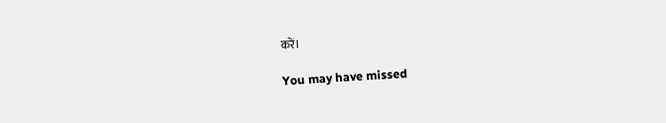करें।

You may have missed